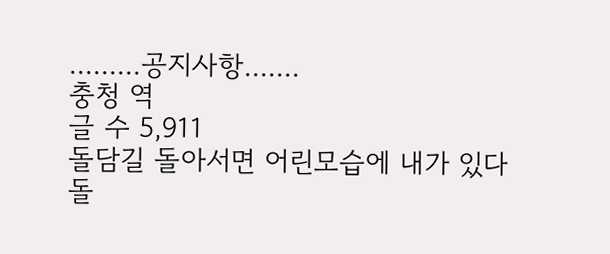.........공지사항.......
충청 역
글 수 5,911
돌담길 돌아서면 어린모습에 내가 있다
돌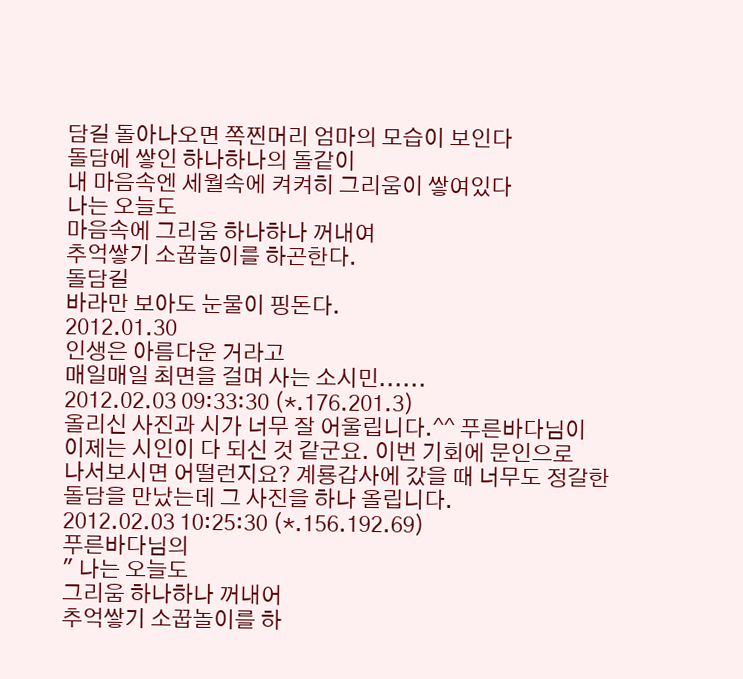담길 돌아나오면 쪽찐머리 엄마의 모습이 보인다
돌담에 쌓인 하나하나의 돌같이
내 마음속엔 세월속에 켜켜히 그리움이 쌓여있다
나는 오늘도
마음속에 그리움 하나하나 꺼내여
추억쌓기 소꿉놀이를 하곤한다.
돌담길
바라만 보아도 눈물이 핑돈다.
2012.01.30
인생은 아름다운 거라고
매일매일 최면을 걸며 사는 소시민......
2012.02.03 09:33:30 (*.176.201.3)
올리신 사진과 시가 너무 잘 어울립니다.^^ 푸른바다님이
이제는 시인이 다 되신 것 같군요. 이번 기회에 문인으로
나서보시면 어떨런지요? 계룡갑사에 갔을 때 너무도 정갈한
돌담을 만났는데 그 사진을 하나 올립니다.
2012.02.03 10:25:30 (*.156.192.69)
푸른바다님의
" 나는 오늘도
그리움 하나하나 꺼내어
추억쌓기 소꿉놀이를 하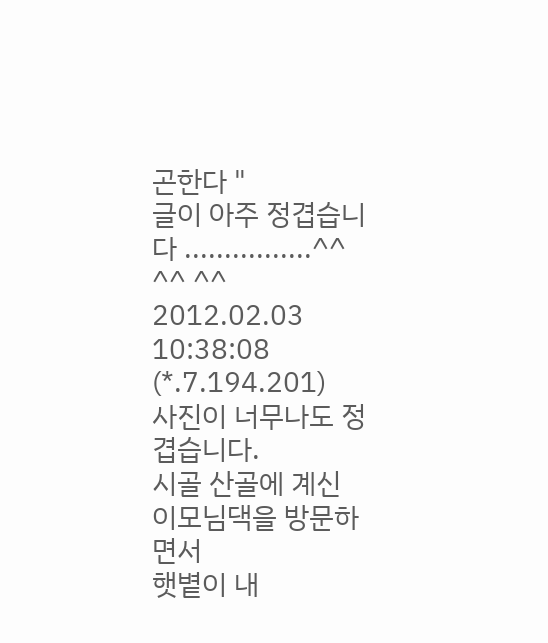곤한다 "
글이 아주 정겹습니다 ................^^ ^^ ^^
2012.02.03 10:38:08 (*.7.194.201)
사진이 너무나도 정겹습니다.
시골 산골에 계신 이모님댁을 방문하면서
햇볕이 내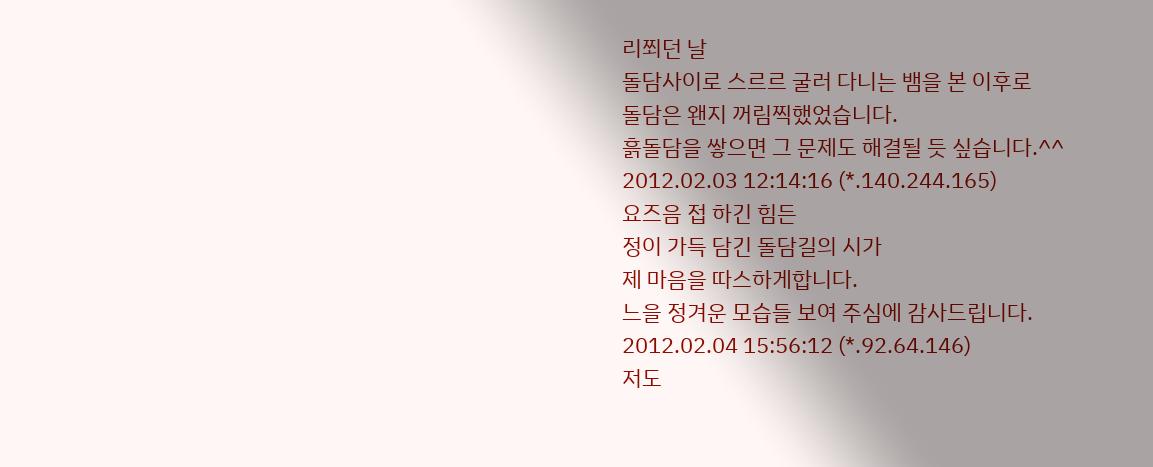리쬐던 날
돌담사이로 스르르 굴러 다니는 뱀을 본 이후로
돌담은 왠지 꺼림찍했었습니다.
흙돌담을 쌓으면 그 문제도 해결될 듯 싶습니다.^^
2012.02.03 12:14:16 (*.140.244.165)
요즈음 접 하긴 힘든
정이 가득 담긴 돌담길의 시가
제 마음을 따스하게합니다.
느을 정겨운 모습들 보여 주심에 감사드립니다.
2012.02.04 15:56:12 (*.92.64.146)
저도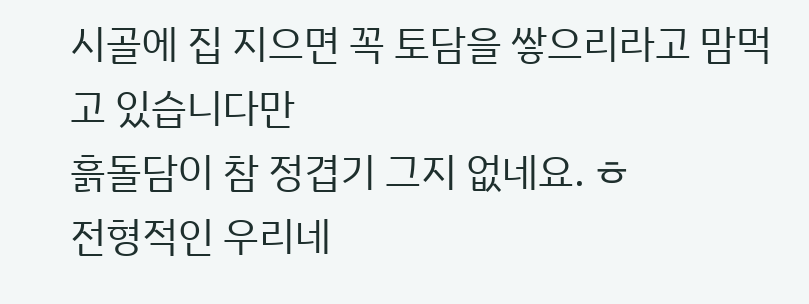시골에 집 지으면 꼭 토담을 쌓으리라고 맘먹고 있습니다만
흙돌담이 참 정겹기 그지 없네요. ㅎ
전형적인 우리네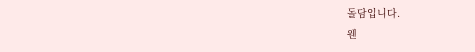돌담입니다.
웬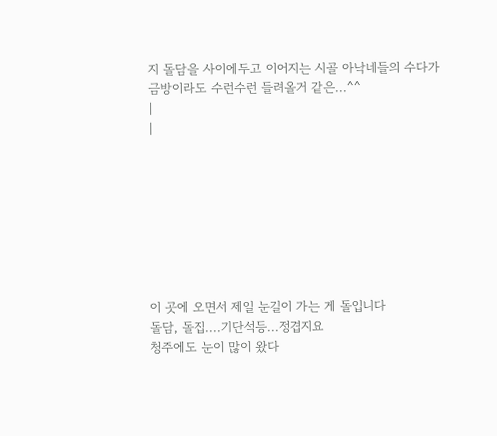지 돌담을 사이에두고 이어지는 시골 아낙네들의 수다가
금방이라도 수런수런 들려올거 같은...^^
|
|








이 곳에 오면서 제일 눈길이 가는 게 돌입니다
돌담, 돌집....기단석등...정겹지요
청주에도 눈이 많이 왔다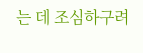는 데 조심하구려